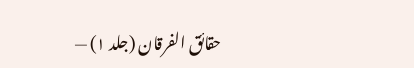حقائق الفرقان (جلد ۱) —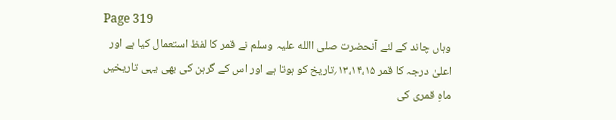Page 319
وہاں چاند کے لئے آنحضرت صلی االله علیہ وسلم نے قمر کا لفظ استعمال کیا ہے اور اعلیٰ درجہ کا قمر ۱۳،۱۴،۱۵؍تاریخ کو ہوتا ہے اور اس کے گرہن کی بھی یہی تاریخیں ماہِ قمری کی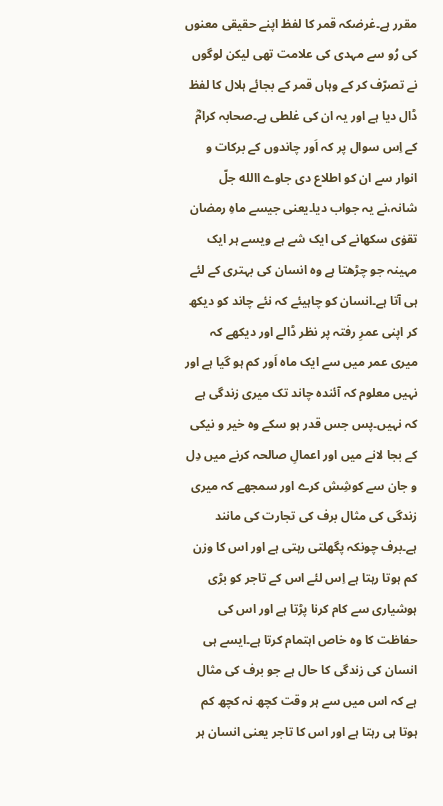مقرر ہے۔غرضکہ قمر کا لفظ اپنے حقیقی معنوں کی رُو سے مہدی کی علامت تھی لیکن لوگوں نے تصرّف کر کے وہاں قمر کے بجائے ہلال کا لفظ ڈال دیا ہے اور یہ ان کی غلطی ہے۔صحابہ کرامؓ کے اِس سوال پر کہ اَور چاندوں کے برکات و انوار سے ان کو اطلاع دی جاوے االله جلّ شانہ،نے یہ جواب دیا۔یعنی جیسے ماہِ رمضان تقوٰی سکھانے کی ایک شے ہے ویسے ہر ایک مہینہ جو چڑھتا ہے وہ انسان کی بہتری کے لئے ہی آتا ہے۔انسان کو چاہیئے کہ نئے چاند کو دیکھ کر اپنی عمرِ رفتہ پر نظر ڈالے اور دیکھے کہ میری عمر میں سے ایک ماہ اَور کم ہو گیا ہے اور نہیں معلوم کہ آئندہ چاند تک میری زندگی ہے کہ نہیں۔پس جس قدر ہو سکے وہ خیر و نیکی کے بجا لانے میں اور اعمالِ صالحہ کرنے میں دِل و جان سے کوشِش کرے اور سمجھے کہ میری زندگی کی مثال برف کی تجارت کی مانند ہے۔برف چونکہ پگھلتی رہتی ہے اور اس کا وزن کم ہوتا رہتا ہے اِس لئے اس کے تاجر کو بڑی ہوشیاری سے کام کرنا پڑتا ہے اور اس کی حفاظت کا وہ خاص اہتمام کرتا ہے۔ایسے ہی انسان کی زندگی کا حال ہے جو برف کی مثال ہے کہ اس میں سے ہر وقت کچھ نہ کچھ کم ہوتا ہی رہتا ہے اور اس کا تاجر یعنی انسان ہر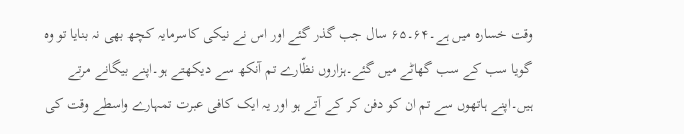وقت خسارہ میں ہے۔۶۴۔۶۵ سال جب گذر گئے اور اس نے نیکی کاسرمایہ کچھ بھی نہ بنایا تو وہ گویا سب کے سب گھاٹے میں گئے۔ہزاروں نظّارے تم آنکھ سے دیکھتے ہو۔اپنے بیگانے مرتے ہیں۔اپنے ہاتھوں سے تم ان کو دفن کر کے آتے ہو اور یہ ایک کافی عبرت تمہارے واسطے وقت کی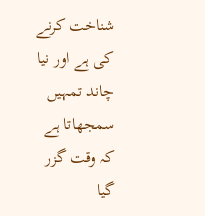شناخت کرنے کی ہے اور نیا چاند تمہیں سمجھاتا ہے کہ وقت گزر گیا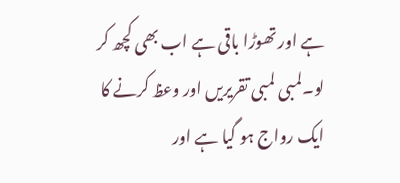ہے اور تھوڑا باقی ہے اب بھی کچھ کر لو۔لمبی لمبی تقریریں اور وعظ کرنے کا ایک رواج ہو گیا ہے اور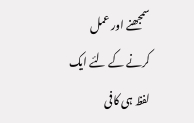سمجھنے اور عمل کرنے کے لئے ایک لفظ ہی کافی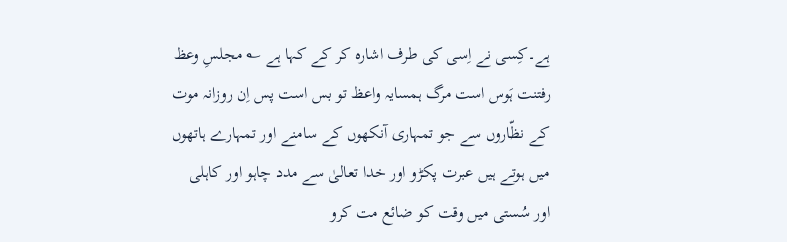ہے۔کِسی نے اِسی کی طرف اشارہ کر کے کہا ہے ؎ مجلسِ وعظ رفتنت ہَوس است مرگ ہمسایہ واعظ تو بس است پس اِن روزانہ موت کے نظّاروں سے جو تمہاری آنکھوں کے سامنے اور تمہارے ہاتھوں میں ہوتے ہیں عبرت پکڑو اور خدا تعالیٰ سے مدد چاہو اور کاہلی اور سُستی میں وقت کو ضائع مت کرو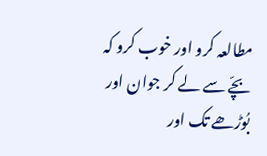مطالعہ کرو اور خوب کرو کہ بچّے سے لے کر جوان اور بُوڑھے تک اور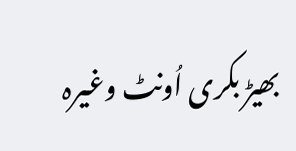بھیڑ بکری اُونٹ وغیرہ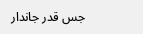جس قدر جاندار